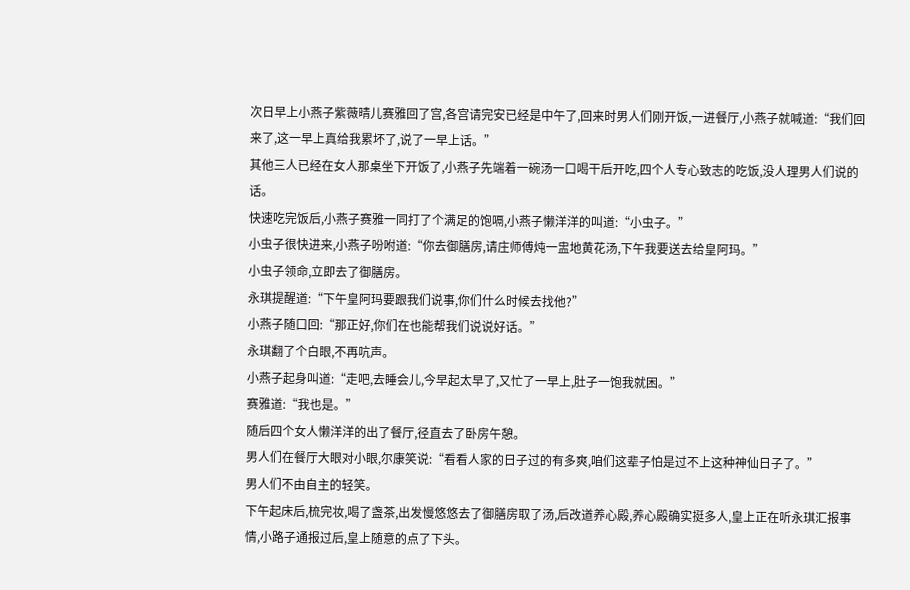次日早上小燕子紫薇晴儿赛雅回了宫,各宫请完安已经是中午了,回来时男人们刚开饭,一进餐厅,小燕子就喊道:“我们回来了,这一早上真给我累坏了,说了一早上话。”
其他三人已经在女人那桌坐下开饭了,小燕子先端着一碗汤一口喝干后开吃,四个人专心致志的吃饭,没人理男人们说的话。
快速吃完饭后,小燕子赛雅一同打了个满足的饱嗝,小燕子懒洋洋的叫道:“小虫子。”
小虫子很快进来,小燕子吩咐道:“你去御膳房,请庄师傅炖一盅地黄花汤,下午我要送去给皇阿玛。”
小虫子领命,立即去了御膳房。
永琪提醒道:“下午皇阿玛要跟我们说事,你们什么时候去找他?”
小燕子随口回:“那正好,你们在也能帮我们说说好话。”
永琪翻了个白眼,不再吭声。
小燕子起身叫道:“走吧,去睡会儿,今早起太早了,又忙了一早上,肚子一饱我就困。”
赛雅道:“我也是。”
随后四个女人懒洋洋的出了餐厅,径直去了卧房午憩。
男人们在餐厅大眼对小眼,尔康笑说:“看看人家的日子过的有多爽,咱们这辈子怕是过不上这种神仙日子了。”
男人们不由自主的轻笑。
下午起床后,梳完妆,喝了盏茶,出发慢悠悠去了御膳房取了汤,后改道养心殿,养心殿确实挺多人,皇上正在听永琪汇报事情,小路子通报过后,皇上随意的点了下头。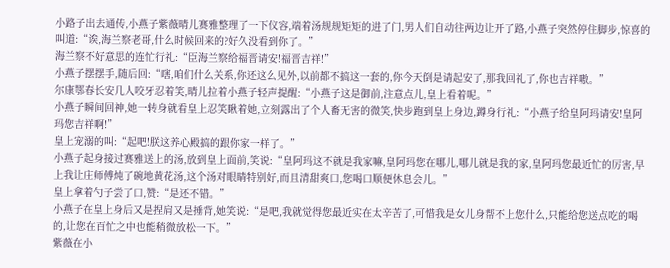小路子出去通传,小燕子紫薇晴儿赛雅整理了一下仪容,端着汤规规矩矩的进了门,男人们自动往两边让开了路,小燕子突然停住脚步,惊喜的叫道:“诶,海兰察老哥,什么时候回来的?好久没看到你了。”
海兰察不好意思的连忙行礼:“臣海兰察给福晋请安!福晋吉祥!”
小燕子摆摆手,随后回:“嗐,咱们什么关系,你还这么见外,以前都不搞这一套的,你今天倒是请起安了,那我回礼了,你也吉祥嗷。”
尔康鄂春长安几人咬牙忍着笑,晴儿拉着小燕子轻声提醒:“小燕子这是御前,注意点儿,皇上看着呢。”
小燕子瞬间回神,她一转身就看皇上忍笑瞅着她,立刻露出了个人畜无害的微笑,快步跑到皇上身边,蹲身行礼:“小燕子给皇阿玛请安!皇阿玛您吉祥啊!”
皇上宠溺的叫:“起吧!朕这养心殿搞的跟你家一样了。”
小燕子起身接过赛雅送上的汤,放到皇上面前,笑说:“皇阿玛这不就是我家嘛,皇阿玛您在哪儿,哪儿就是我的家,皇阿玛您最近忙的厉害,早上我让庄师傅炖了碗地黄花汤,这个汤对眼睛特别好,而且清甜爽口,您喝口顺便休息会儿。”
皇上拿着勺子尝了口,赞:“是还不错。”
小燕子在皇上身后又是捏肩又是捶背,她笑说:“是吧,我就觉得您最近实在太辛苦了,可惜我是女儿身帮不上您什么,只能给您送点吃的喝的,让您在百忙之中也能稍微放松一下。”
紫薇在小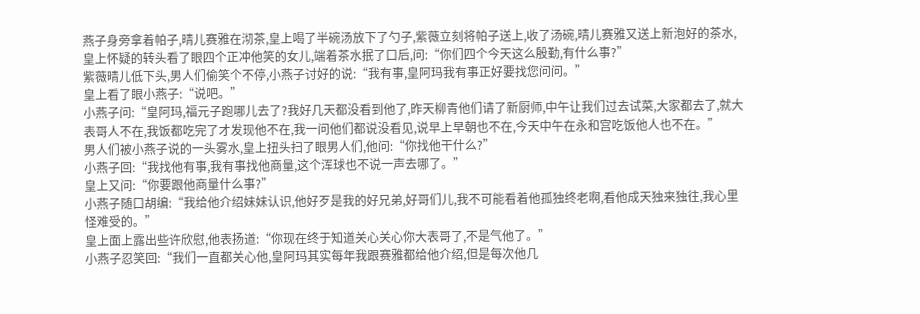燕子身旁拿着帕子,晴儿赛雅在沏茶,皇上喝了半碗汤放下了勺子,紫薇立刻将帕子送上,收了汤碗,晴儿赛雅又送上新泡好的茶水,皇上怀疑的转头看了眼四个正冲他笑的女儿,端着茶水抿了口后,问:“你们四个今天这么殷勤,有什么事?”
紫薇晴儿低下头,男人们偷笑个不停,小燕子讨好的说:“我有事,皇阿玛我有事正好要找您问问。”
皇上看了眼小燕子:“说吧。”
小燕子问:“皇阿玛,福元子跑哪儿去了?我好几天都没看到他了,昨天柳青他们请了新厨师,中午让我们过去试菜,大家都去了,就大表哥人不在,我饭都吃完了才发现他不在,我一问他们都说没看见,说早上早朝也不在,今天中午在永和宫吃饭他人也不在。”
男人们被小燕子说的一头雾水,皇上扭头扫了眼男人们,他问:“你找他干什么?”
小燕子回:“我找他有事,我有事找他商量,这个浑球也不说一声去哪了。”
皇上又问:“你要跟他商量什么事?”
小燕子随口胡编:“我给他介绍妹妹认识,他好歹是我的好兄弟,好哥们儿,我不可能看着他孤独终老啊,看他成天独来独往,我心里怪难受的。”
皇上面上露出些许欣慰,他表扬道:“你现在终于知道关心关心你大表哥了,不是气他了。”
小燕子忍笑回:“我们一直都关心他,皇阿玛其实每年我跟赛雅都给他介绍,但是每次他几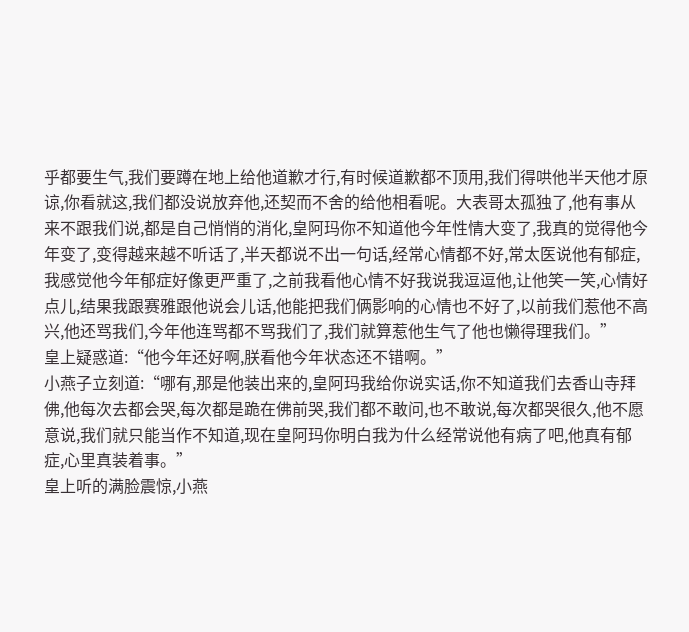乎都要生气,我们要蹲在地上给他道歉才行,有时候道歉都不顶用,我们得哄他半天他才原谅,你看就这,我们都没说放弃他,还契而不舍的给他相看呢。大表哥太孤独了,他有事从来不跟我们说,都是自己悄悄的消化,皇阿玛你不知道他今年性情大变了,我真的觉得他今年变了,变得越来越不听话了,半天都说不出一句话,经常心情都不好,常太医说他有郁症,我感觉他今年郁症好像更严重了,之前我看他心情不好我说我逗逗他,让他笑一笑,心情好点儿,结果我跟赛雅跟他说会儿话,他能把我们俩影响的心情也不好了,以前我们惹他不高兴,他还骂我们,今年他连骂都不骂我们了,我们就算惹他生气了他也懒得理我们。”
皇上疑惑道:“他今年还好啊,朕看他今年状态还不错啊。”
小燕子立刻道:“哪有,那是他装出来的,皇阿玛我给你说实话,你不知道我们去香山寺拜佛,他每次去都会哭,每次都是跪在佛前哭,我们都不敢问,也不敢说,每次都哭很久,他不愿意说,我们就只能当作不知道,现在皇阿玛你明白我为什么经常说他有病了吧,他真有郁症,心里真装着事。”
皇上听的满脸震惊,小燕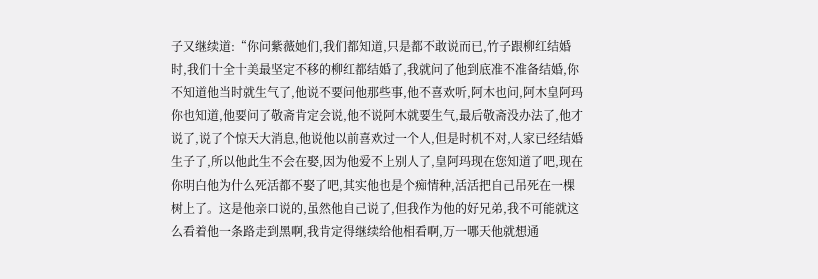子又继续道:“你问紫薇她们,我们都知道,只是都不敢说而已,竹子跟柳红结婚时,我们十全十美最坚定不移的柳红都结婚了,我就问了他到底准不准备结婚,你不知道他当时就生气了,他说不要问他那些事,他不喜欢听,阿木也问,阿木皇阿玛你也知道,他要问了敬斋肯定会说,他不说阿木就要生气,最后敬斋没办法了,他才说了,说了个惊天大消息,他说他以前喜欢过一个人,但是时机不对,人家已经结婚生子了,所以他此生不会在娶,因为他爱不上别人了,皇阿玛现在您知道了吧,现在你明白他为什么死活都不娶了吧,其实他也是个痴情种,活活把自己吊死在一棵树上了。这是他亲口说的,虽然他自己说了,但我作为他的好兄弟,我不可能就这么看着他一条路走到黑啊,我肯定得继续给他相看啊,万一哪天他就想通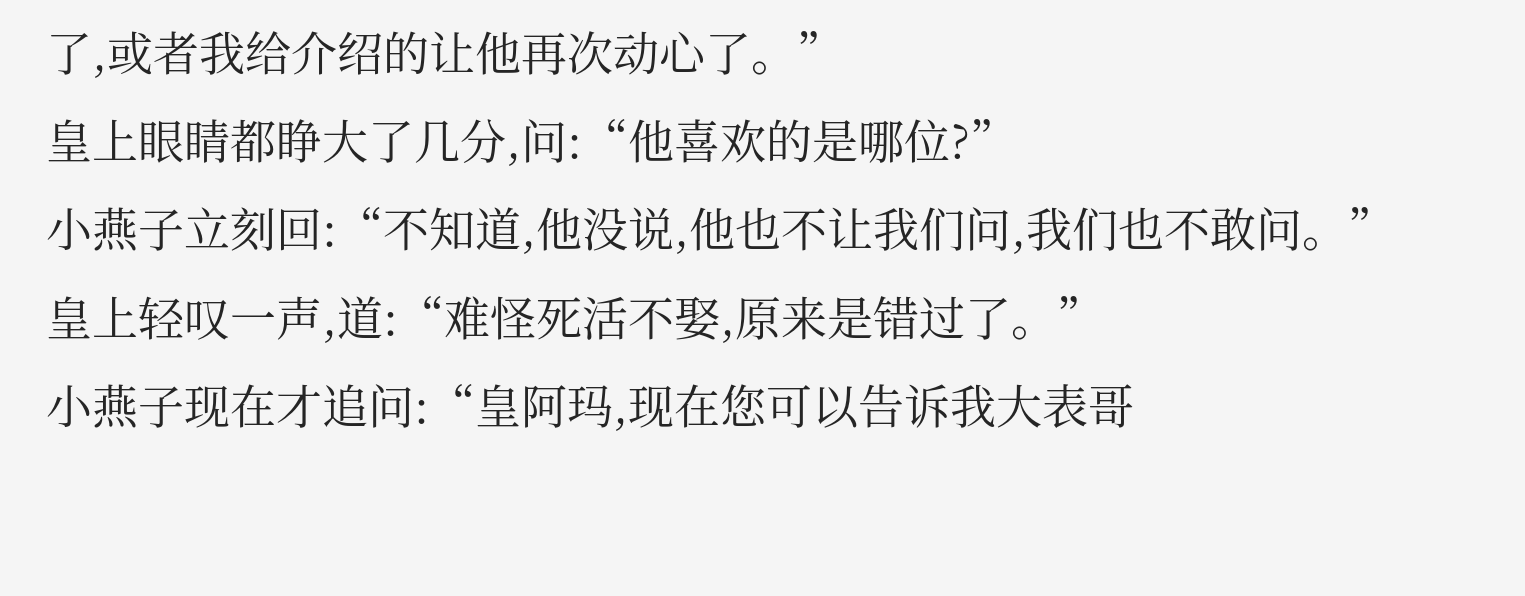了,或者我给介绍的让他再次动心了。”
皇上眼睛都睁大了几分,问:“他喜欢的是哪位?”
小燕子立刻回:“不知道,他没说,他也不让我们问,我们也不敢问。”
皇上轻叹一声,道:“难怪死活不娶,原来是错过了。”
小燕子现在才追问:“皇阿玛,现在您可以告诉我大表哥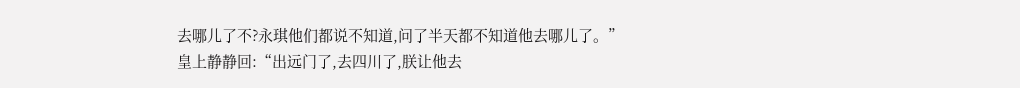去哪儿了不?永琪他们都说不知道,问了半天都不知道他去哪儿了。”
皇上静静回:“出远门了,去四川了,朕让他去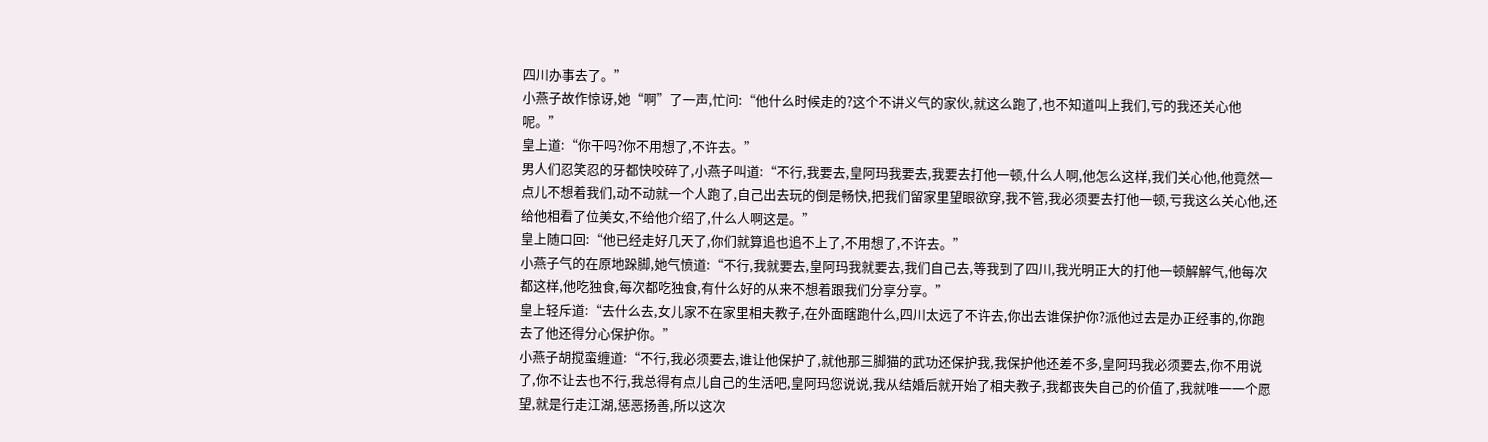四川办事去了。”
小燕子故作惊讶,她“啊”了一声,忙问:“他什么时候走的?这个不讲义气的家伙,就这么跑了,也不知道叫上我们,亏的我还关心他呢。”
皇上道:“你干吗?你不用想了,不许去。”
男人们忍笑忍的牙都快咬碎了,小燕子叫道:“不行,我要去,皇阿玛我要去,我要去打他一顿,什么人啊,他怎么这样,我们关心他,他竟然一点儿不想着我们,动不动就一个人跑了,自己出去玩的倒是畅快,把我们留家里望眼欲穿,我不管,我必须要去打他一顿,亏我这么关心他,还给他相看了位美女,不给他介绍了,什么人啊这是。”
皇上随口回:“他已经走好几天了,你们就算追也追不上了,不用想了,不许去。”
小燕子气的在原地跺脚,她气愤道:“不行,我就要去,皇阿玛我就要去,我们自己去,等我到了四川,我光明正大的打他一顿解解气,他每次都这样,他吃独食,每次都吃独食,有什么好的从来不想着跟我们分享分享。”
皇上轻斥道:“去什么去,女儿家不在家里相夫教子,在外面瞎跑什么,四川太远了不许去,你出去谁保护你?派他过去是办正经事的,你跑去了他还得分心保护你。”
小燕子胡搅蛮缠道:“不行,我必须要去,谁让他保护了,就他那三脚猫的武功还保护我,我保护他还差不多,皇阿玛我必须要去,你不用说了,你不让去也不行,我总得有点儿自己的生活吧,皇阿玛您说说,我从结婚后就开始了相夫教子,我都丧失自己的价值了,我就唯一一个愿望,就是行走江湖,惩恶扬善,所以这次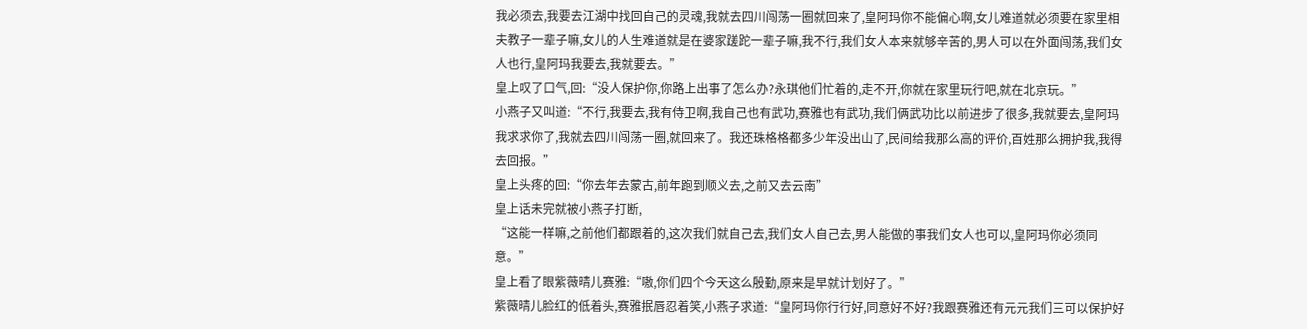我必须去,我要去江湖中找回自己的灵魂,我就去四川闯荡一圈就回来了,皇阿玛你不能偏心啊,女儿难道就必须要在家里相夫教子一辈子嘛,女儿的人生难道就是在婆家蹉跎一辈子嘛,我不行,我们女人本来就够辛苦的,男人可以在外面闯荡,我们女人也行,皇阿玛我要去,我就要去。”
皇上叹了口气,回:“没人保护你,你路上出事了怎么办?永琪他们忙着的,走不开,你就在家里玩行吧,就在北京玩。”
小燕子又叫道:“不行,我要去,我有侍卫啊,我自己也有武功,赛雅也有武功,我们俩武功比以前进步了很多,我就要去,皇阿玛我求求你了,我就去四川闯荡一圈,就回来了。我还珠格格都多少年没出山了,民间给我那么高的评价,百姓那么拥护我,我得去回报。”
皇上头疼的回:“你去年去蒙古,前年跑到顺义去,之前又去云南”
皇上话未完就被小燕子打断,
“这能一样嘛,之前他们都跟着的,这次我们就自己去,我们女人自己去,男人能做的事我们女人也可以,皇阿玛你必须同意。”
皇上看了眼紫薇晴儿赛雅:“嗷,你们四个今天这么殷勤,原来是早就计划好了。”
紫薇晴儿脸红的低着头,赛雅抿唇忍着笑,小燕子求道:“皇阿玛你行行好,同意好不好?我跟赛雅还有元元我们三可以保护好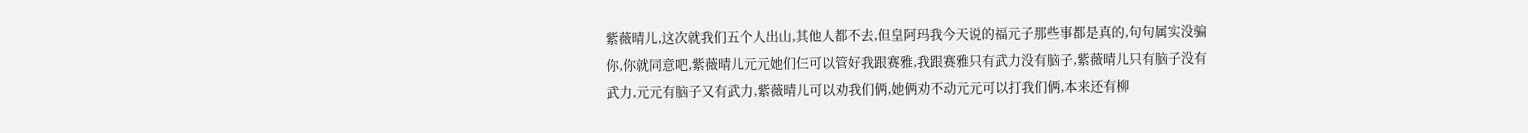紫薇晴儿,这次就我们五个人出山,其他人都不去,但皇阿玛我今天说的福元子那些事都是真的,句句属实没骗你,你就同意吧,紫薇晴儿元元她们仨可以管好我跟赛雅,我跟赛雅只有武力没有脑子,紫薇晴儿只有脑子没有武力,元元有脑子又有武力,紫薇晴儿可以劝我们俩,她俩劝不动元元可以打我们俩,本来还有柳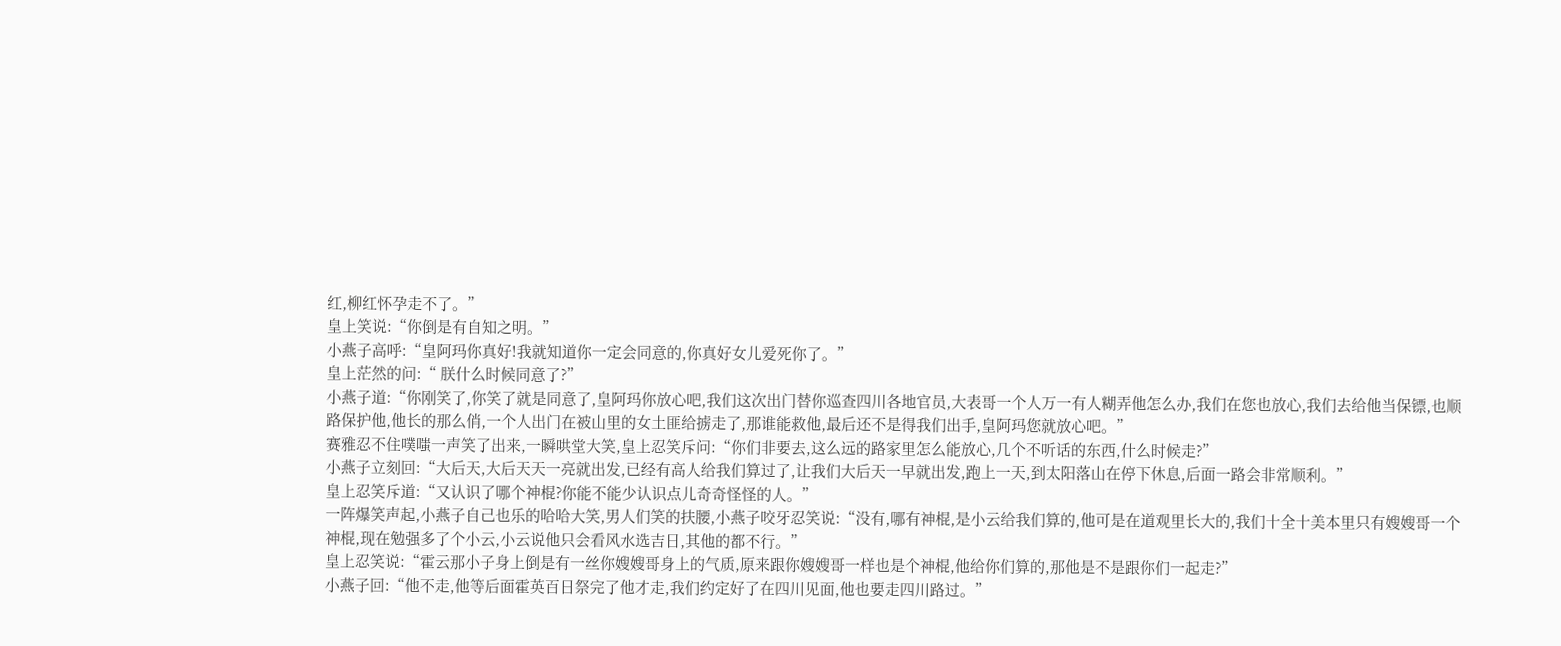红,柳红怀孕走不了。”
皇上笑说:“你倒是有自知之明。”
小燕子高呼:“皇阿玛你真好!我就知道你一定会同意的,你真好女儿爱死你了。”
皇上茫然的问:“ 朕什么时候同意了?”
小燕子道:“你刚笑了,你笑了就是同意了,皇阿玛你放心吧,我们这次出门替你巡查四川各地官员,大表哥一个人万一有人糊弄他怎么办,我们在您也放心,我们去给他当保镖,也顺路保护他,他长的那么俏,一个人出门在被山里的女土匪给掳走了,那谁能救他,最后还不是得我们出手,皇阿玛您就放心吧。”
赛雅忍不住噗嗤一声笑了出来,一瞬哄堂大笑,皇上忍笑斥问:“你们非要去,这么远的路家里怎么能放心,几个不听话的东西,什么时候走?”
小燕子立刻回:“大后天,大后天天一亮就出发,已经有高人给我们算过了,让我们大后天一早就出发,跑上一天,到太阳落山在停下休息,后面一路会非常顺利。”
皇上忍笑斥道:“又认识了哪个神棍?你能不能少认识点儿奇奇怪怪的人。”
一阵爆笑声起,小燕子自己也乐的哈哈大笑,男人们笑的扶腰,小燕子咬牙忍笑说:“没有,哪有神棍,是小云给我们算的,他可是在道观里长大的,我们十全十美本里只有嫂嫂哥一个神棍,现在勉强多了个小云,小云说他只会看风水选吉日,其他的都不行。”
皇上忍笑说:“霍云那小子身上倒是有一丝你嫂嫂哥身上的气质,原来跟你嫂嫂哥一样也是个神棍,他给你们算的,那他是不是跟你们一起走?”
小燕子回:“他不走,他等后面霍英百日祭完了他才走,我们约定好了在四川见面,他也要走四川路过。”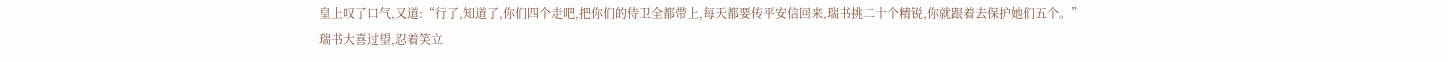皇上叹了口气,又道:“行了,知道了,你们四个走吧,把你们的侍卫全都带上,每天都要传平安信回来,瑞书挑二十个精锐,你就跟着去保护她们五个。”
瑞书大喜过望,忍着笑立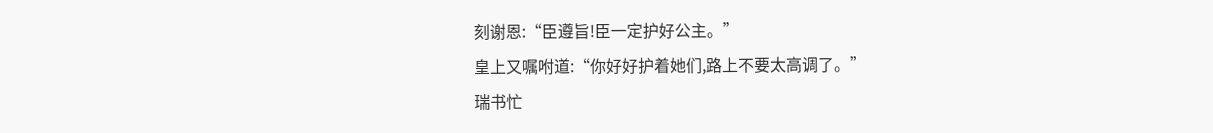刻谢恩:“臣遵旨!臣一定护好公主。”
皇上又嘱咐道:“你好好护着她们,路上不要太高调了。”
瑞书忙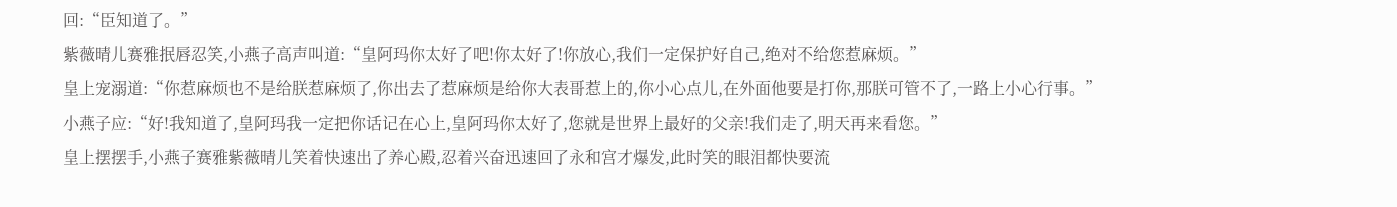回:“臣知道了。”
紫薇晴儿赛雅抿唇忍笑,小燕子高声叫道:“皇阿玛你太好了吧!你太好了!你放心,我们一定保护好自己,绝对不给您惹麻烦。”
皇上宠溺道:“你惹麻烦也不是给朕惹麻烦了,你出去了惹麻烦是给你大表哥惹上的,你小心点儿,在外面他要是打你,那朕可管不了,一路上小心行事。”
小燕子应:“好!我知道了,皇阿玛我一定把你话记在心上,皇阿玛你太好了,您就是世界上最好的父亲!我们走了,明天再来看您。”
皇上摆摆手,小燕子赛雅紫薇晴儿笑着快速出了养心殿,忍着兴奋迅速回了永和宫才爆发,此时笑的眼泪都快要流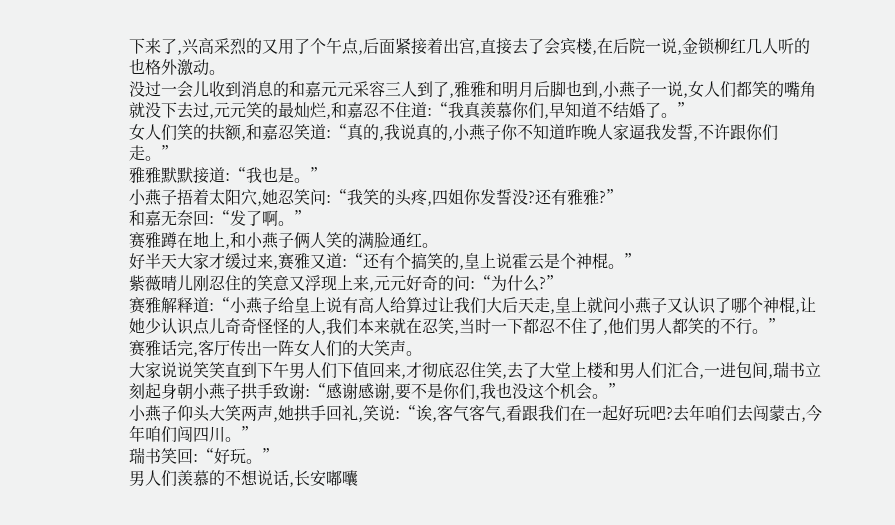下来了,兴高采烈的又用了个午点,后面紧接着出宫,直接去了会宾楼,在后院一说,金锁柳红几人听的也格外激动。
没过一会儿收到消息的和嘉元元采容三人到了,雅雅和明月后脚也到,小燕子一说,女人们都笑的嘴角就没下去过,元元笑的最灿烂,和嘉忍不住道:“我真羡慕你们,早知道不结婚了。”
女人们笑的扶额,和嘉忍笑道:“真的,我说真的,小燕子你不知道昨晚人家逼我发誓,不许跟你们走。”
雅雅默默接道:“我也是。”
小燕子捂着太阳穴,她忍笑问:“我笑的头疼,四姐你发誓没?还有雅雅?”
和嘉无奈回:“发了啊。”
赛雅蹲在地上,和小燕子俩人笑的满脸通红。
好半天大家才缓过来,赛雅又道:“还有个搞笑的,皇上说霍云是个神棍。”
紫薇晴儿刚忍住的笑意又浮现上来,元元好奇的问:“为什么?”
赛雅解释道:“小燕子给皇上说有高人给算过让我们大后天走,皇上就问小燕子又认识了哪个神棍,让她少认识点儿奇奇怪怪的人,我们本来就在忍笑,当时一下都忍不住了,他们男人都笑的不行。”
赛雅话完,客厅传出一阵女人们的大笑声。
大家说说笑笑直到下午男人们下值回来,才彻底忍住笑,去了大堂上楼和男人们汇合,一进包间,瑞书立刻起身朝小燕子拱手致谢:“感谢感谢,要不是你们,我也没这个机会。”
小燕子仰头大笑两声,她拱手回礼,笑说:“诶,客气客气,看跟我们在一起好玩吧?去年咱们去闯蒙古,今年咱们闯四川。”
瑞书笑回:“好玩。”
男人们羡慕的不想说话,长安嘟囔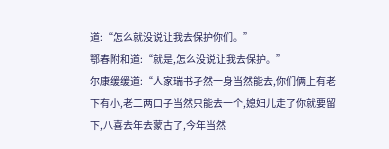道:“怎么就没说让我去保护你们。”
鄂春附和道:“就是,怎么没说让我去保护。”
尔康缓缓道:“人家瑞书孑然一身当然能去,你们俩上有老下有小,老二两口子当然只能去一个,媳妇儿走了你就要留下,八喜去年去蒙古了,今年当然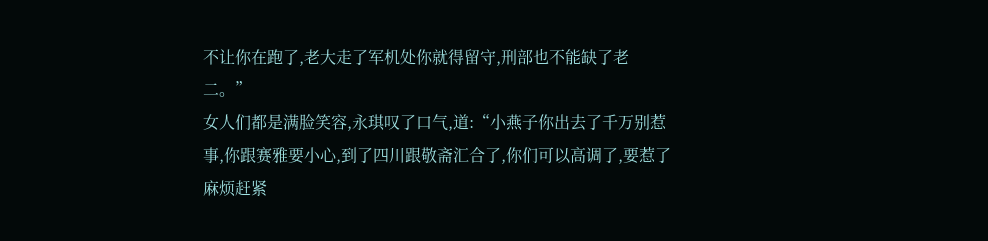不让你在跑了,老大走了军机处你就得留守,刑部也不能缺了老二。”
女人们都是满脸笑容,永琪叹了口气,道:“小燕子你出去了千万别惹事,你跟赛雅要小心,到了四川跟敬斋汇合了,你们可以高调了,要惹了麻烦赶紧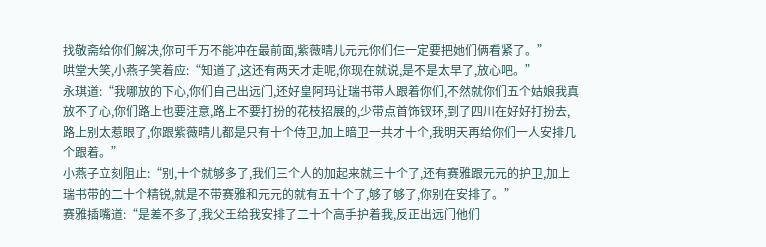找敬斋给你们解决,你可千万不能冲在最前面,紫薇晴儿元元你们仨一定要把她们俩看紧了。”
哄堂大笑,小燕子笑着应:“知道了,这还有两天才走呢,你现在就说,是不是太早了,放心吧。”
永琪道:“我哪放的下心,你们自己出远门,还好皇阿玛让瑞书带人跟着你们,不然就你们五个姑娘我真放不了心,你们路上也要注意,路上不要打扮的花枝招展的,少带点首饰钗环,到了四川在好好打扮去,路上别太惹眼了,你跟紫薇晴儿都是只有十个侍卫,加上暗卫一共才十个,我明天再给你们一人安排几个跟着。”
小燕子立刻阻止:“别,十个就够多了,我们三个人的加起来就三十个了,还有赛雅跟元元的护卫,加上瑞书带的二十个精锐,就是不带赛雅和元元的就有五十个了,够了够了,你别在安排了。”
赛雅插嘴道:“是差不多了,我父王给我安排了二十个高手护着我,反正出远门他们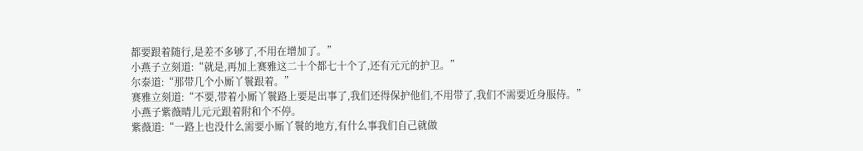都要跟着随行,是差不多够了,不用在增加了。”
小燕子立刻道:“就是,再加上赛雅这二十个都七十个了,还有元元的护卫。”
尔泰道:“那带几个小厮丫鬟跟着。”
赛雅立刻道:“不要,带着小厮丫鬟路上要是出事了,我们还得保护他们,不用带了,我们不需要近身服侍。”
小燕子紫薇晴儿元元跟着附和个不停。
紫薇道:“一路上也没什么需要小厮丫鬟的地方,有什么事我们自己就做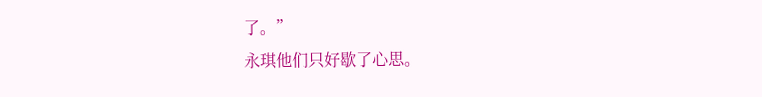了。”
永琪他们只好歇了心思。